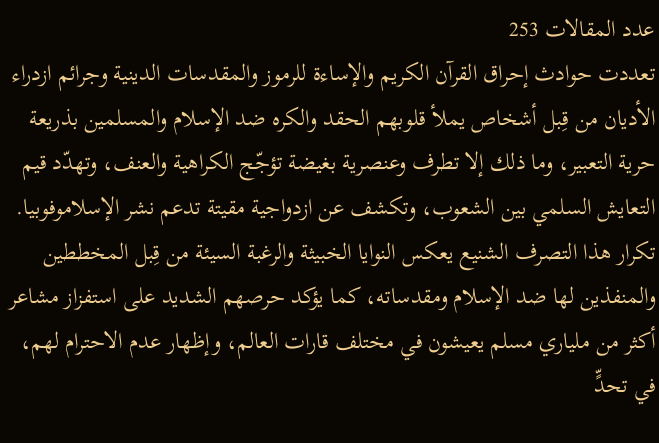عدد المقالات 253
تعددت حوادث إحراق القرآن الكريم والإساءة للرموز والمقدسات الدينية وجرائم ازدراء الأديان من قِبل أشخاص يملأ قلوبهم الحقد والكره ضد الإسلام والمسلمين بذريعة حرية التعبير، وما ذلك إلا تطرف وعنصرية بغيضة تؤجّج الكراهية والعنف، وتهدّد قيم التعايش السلمي بين الشعوب، وتكشف عن ازدواجية مقيتة تدعم نشر الإسلاموفوبيا.
تكرار هذا التصرف الشنيع يعكس النوايا الخبيثة والرغبة السيئة من قِبل المخططين والمنفذين لها ضد الإسلام ومقدساته، كما يؤكد حرصهم الشديد على استفزاز مشاعر أكثر من ملياري مسلم يعيشون في مختلف قارات العالم، وإظهار عدم الاحترام لهم، في تحدٍّ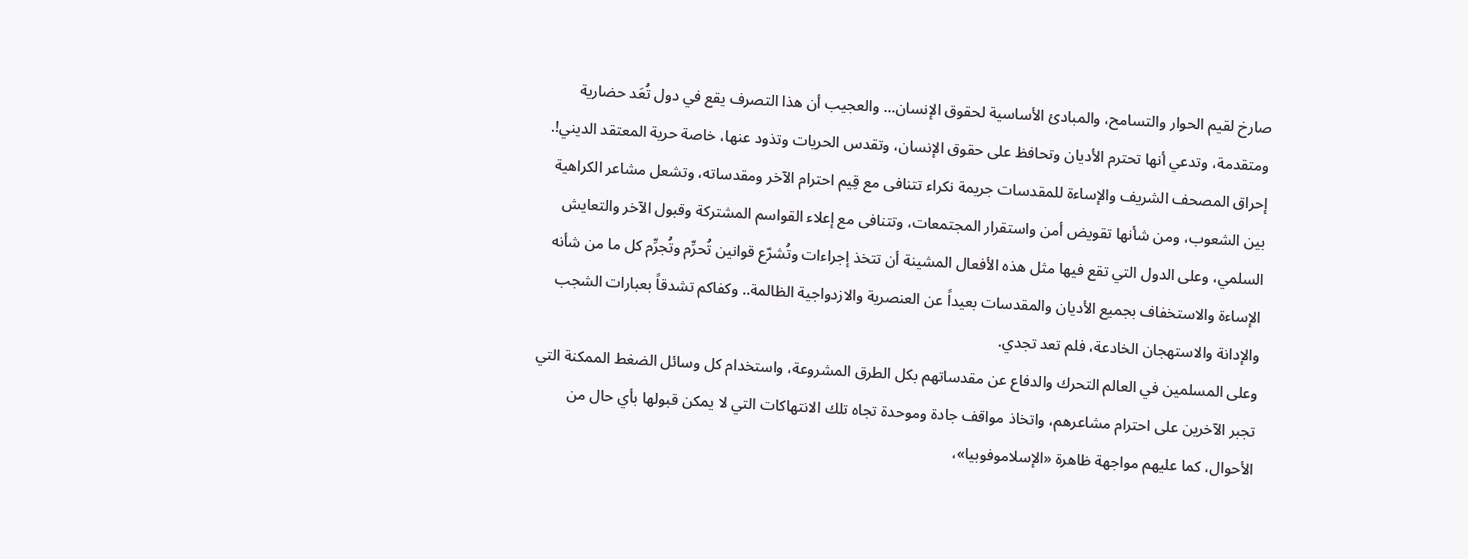صارخ لقيم الحوار والتسامح، والمبادئ الأساسية لحقوق الإنسان... والعجيب أن هذا التصرف يقع في دول تُعَد حضارية ومتقدمة، وتدعي أنها تحترم الأديان وتحافظ على حقوق الإنسان، وتقدس الحريات وتذود عنها، خاصة حرية المعتقد الديني!.
إحراق المصحف الشريف والإساءة للمقدسات جريمة نكراء تتنافى مع قِيم احترام الآخر ومقدساته، وتشعل مشاعر الكراهية بين الشعوب، ومن شأنها تقويض أمن واستقرار المجتمعات، وتتنافى مع إعلاء القواسم المشتركة وقبول الآخر والتعايش السلمي، وعلى الدول التي تقع فيها مثل هذه الأفعال المشينة أن تتخذ إجراءات وتُشرّع قوانين تُحرِّم وتُجرِّم كل ما من شأنه الإساءة والاستخفاف بجميع الأديان والمقدسات بعيداً عن العنصرية والازدواجية الظالمة.. وكفاكم تشدقاً بعبارات الشجب والإدانة والاستهجان الخادعة، فلم تعد تجدي.
وعلى المسلمين في العالم التحرك والدفاع عن مقدساتهم بكل الطرق المشروعة، واستخدام كل وسائل الضغط الممكنة التي تجبر الآخرين على احترام مشاعرهم، واتخاذ مواقف جادة وموحدة تجاه تلك الانتهاكات التي لا يمكن قبولها بأي حال من الأحوال، كما عليهم مواجهة ظاهرة «الإسلاموفوبيا»،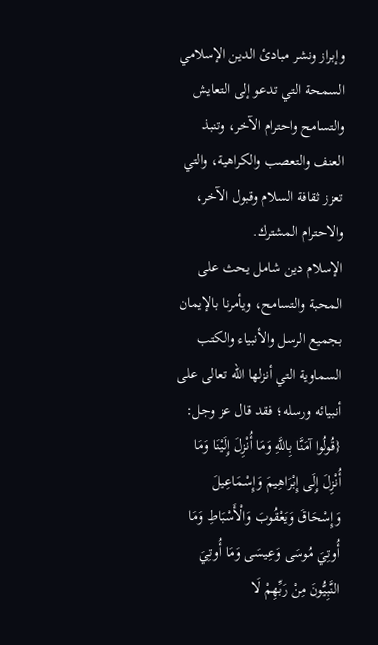وإبراز ونشر مبادئ الدين الإسلامي السمحة التي تدعو إلى التعايش والتسامح واحترام الآخر، وتنبذ العنف والتعصب والكراهية، والتي تعزز ثقافة السلام وقبول الآخر، والاحترام المشترك.
الإسلام دين شامل يحث على المحبة والتسامح، ويأمرنا بالإيمان بجميع الرسل والأنبياء والكتب السماوية التي أنزلها الله تعالى على أنبيائه ورسله؛ فقد قال عز وجل: {قُولُوا آمَنَّا بِاللَّهِ وَمَا أُنْزِلَ إِلَيْنَا وَمَا أُنْزِلَ إِلَى إِبْرَاهِيمَ وَإِسْمَاعِيلَ وَإِسْحَاقَ وَيَعْقُوبَ وَالْأَسْبَاطِ وَمَا أُوتِيَ مُوسَى وَعِيسَى وَمَا أُوتِيَ النَّبِيُّونَ مِنْ رَبِّهِمْ لَا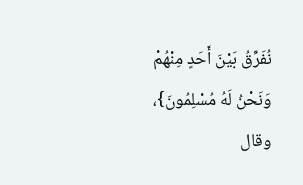نُفَرِّقُ بَيْنَ أَحَدٍ مِنْهُمْ وَنَحْنُ لَهُ مُسْلِمُونَ}، وقال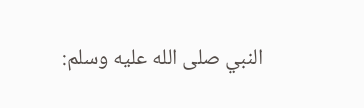النبي صلى الله عليه وسلم: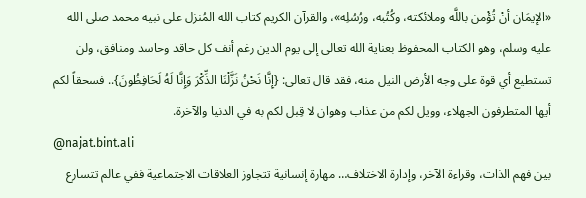«الإيمَان أنْ تُؤْمن باللَّه وملائكته، وكُتُبه، ورُسُلِه»، والقرآن الكريم كتاب الله المُنزل على نبيه محمد صلى الله عليه وسلم، وهو الكتاب المحفوظ بعناية الله تعالى إلى يوم الدين رغم أنف كل حاقد وحاسد ومنافق، ولن تستطيع أي قوة على وجه الأرض النيل منه، فقد قال تعالى: {إِنَّا نَحْنُ نَزَّلْنَا الذِّكْرَ وَإِنَّا لَهُ لَحَافِظُونَ}.. فسحقاً لكم أيها المتطرفون الجهلاء، وويل لكم من عذاب وهوان لا قِبل لكم به في الدنيا والآخرة.
@najat.bint.ali
بين فهم الذات، وقراءة الآخر، وإدارة الاختلاف… مهارة إنسانية تتجاوز العلاقات الاجتماعية ففي عالم تتسارع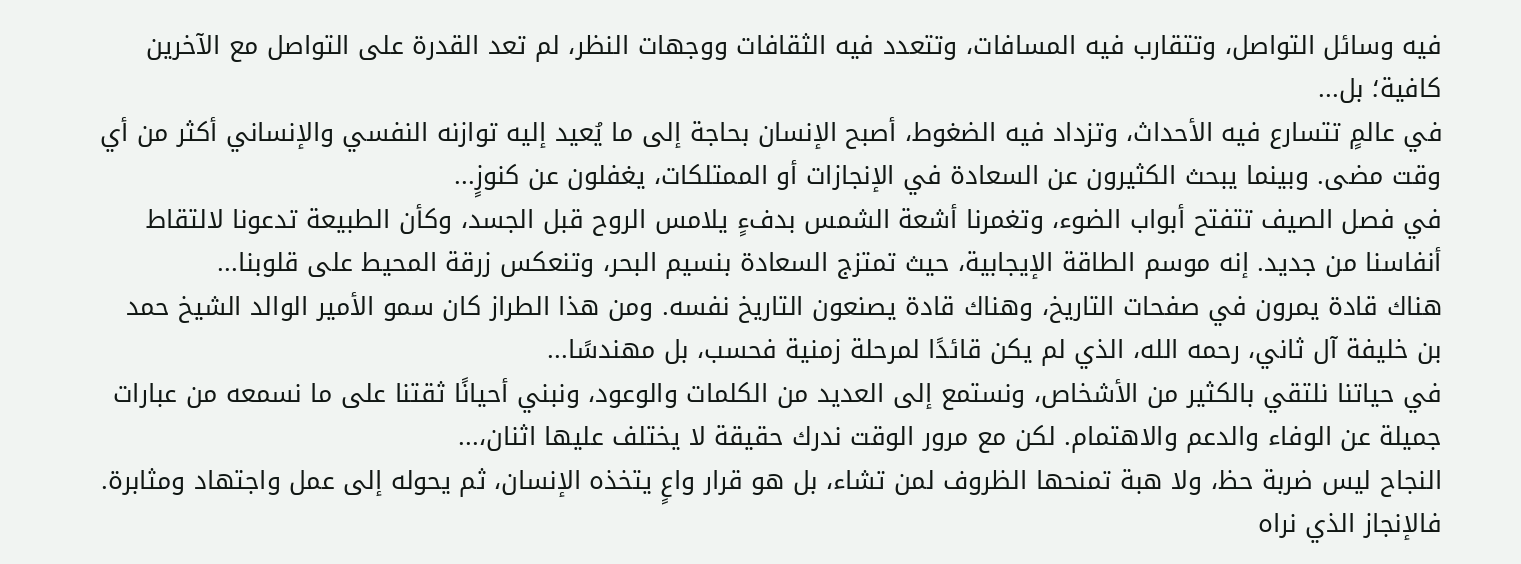فيه وسائل التواصل، وتتقارب فيه المسافات، وتتعدد فيه الثقافات ووجهات النظر، لم تعد القدرة على التواصل مع الآخرين كافية؛ بل...
في عالمٍ تتسارع فيه الأحداث، وتزداد فيه الضغوط، أصبح الإنسان بحاجة إلى ما يُعيد إليه توازنه النفسي والإنساني أكثر من أي وقت مضى. وبينما يبحث الكثيرون عن السعادة في الإنجازات أو الممتلكات، يغفلون عن كنوزٍ...
في فصل الصيف تتفتح أبواب الضوء، وتغمرنا أشعة الشمس بدفءٍ يلامس الروح قبل الجسد، وكأن الطبيعة تدعونا لالتقاط أنفاسنا من جديد. إنه موسم الطاقة الإيجابية، حيث تمتزج السعادة بنسيم البحر، وتنعكس زرقة المحيط على قلوبنا...
هناك قادة يمرون في صفحات التاريخ، وهناك قادة يصنعون التاريخ نفسه. ومن هذا الطراز كان سمو الأمير الوالد الشيخ حمد بن خليفة آل ثاني، رحمه الله، الذي لم يكن قائدًا لمرحلة زمنية فحسب، بل مهندسًا...
في حياتنا نلتقي بالكثير من الأشخاص، ونستمع إلى العديد من الكلمات والوعود، ونبني أحيانًا ثقتنا على ما نسمعه من عبارات جميلة عن الوفاء والدعم والاهتمام. لكن مع مرور الوقت ندرك حقيقة لا يختلف عليها اثنان،...
النجاح ليس ضربة حظ، ولا هبة تمنحها الظروف لمن تشاء، بل هو قرار واعٍ يتخذه الإنسان، ثم يحوله إلى عمل واجتهاد ومثابرة. فالإنجاز الذي نراه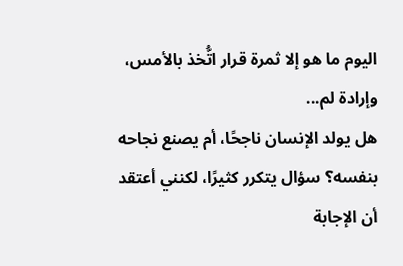اليوم ما هو إلا ثمرة قرار اتُّخذ بالأمس، وإرادة لم...
هل يولد الإنسان ناجحًا، أم يصنع نجاحه بنفسه؟ سؤال يتكرر كثيرًا، لكنني أعتقد أن الإجابة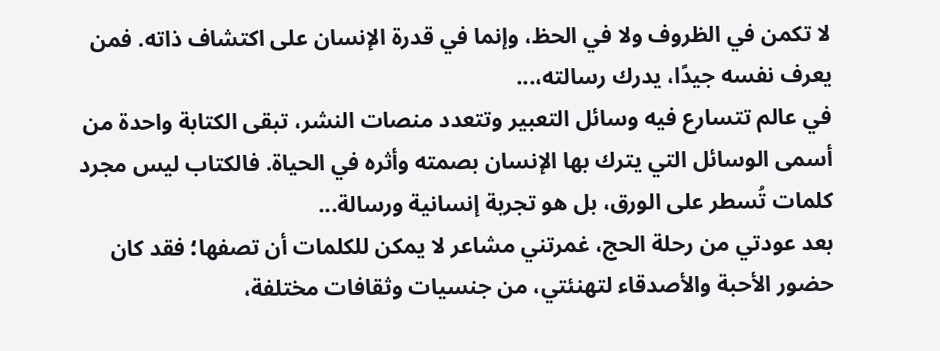لا تكمن في الظروف ولا في الحظ، وإنما في قدرة الإنسان على اكتشاف ذاته. فمن يعرف نفسه جيدًا، يدرك رسالته،...
في عالم تتسارع فيه وسائل التعبير وتتعدد منصات النشر، تبقى الكتابة واحدة من أسمى الوسائل التي يترك بها الإنسان بصمته وأثره في الحياة. فالكتاب ليس مجرد كلمات تُسطر على الورق، بل هو تجربة إنسانية ورسالة...
بعد عودتي من رحلة الحج، غمرتني مشاعر لا يمكن للكلمات أن تصفها؛ فقد كان حضور الأحبة والأصدقاء لتهنئتي، من جنسيات وثقافات مختلفة،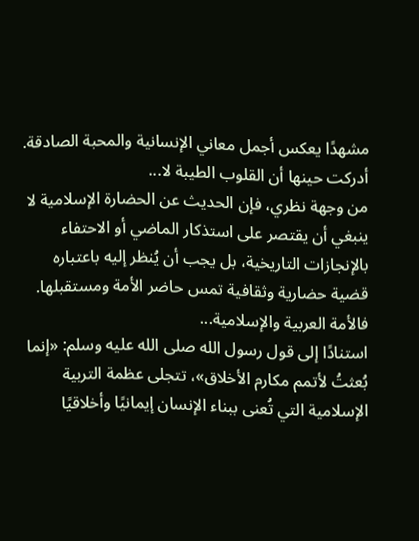مشهدًا يعكس أجمل معاني الإنسانية والمحبة الصادقة. أدركت حينها أن القلوب الطيبة لا...
من وجهة نظري، فإن الحديث عن الحضارة الإسلامية لا ينبغي أن يقتصر على استذكار الماضي أو الاحتفاء بالإنجازات التاريخية، بل يجب أن يُنظر إليه باعتباره قضية حضارية وثقافية تمس حاضر الأمة ومستقبلها. فالأمة العربية والإسلامية...
استنادًا إلى قول رسول الله صلى الله عليه وسلم: «إنما بُعثتُ لأتمم مكارم الأخلاق»، تتجلى عظمة التربية الإسلامية التي تُعنى ببناء الإنسان إيمانيًا وأخلاقيًا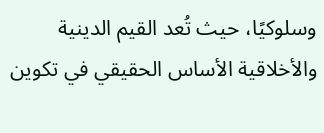وسلوكيًا، حيث تُعد القيم الدينية والأخلاقية الأساس الحقيقي في تكوين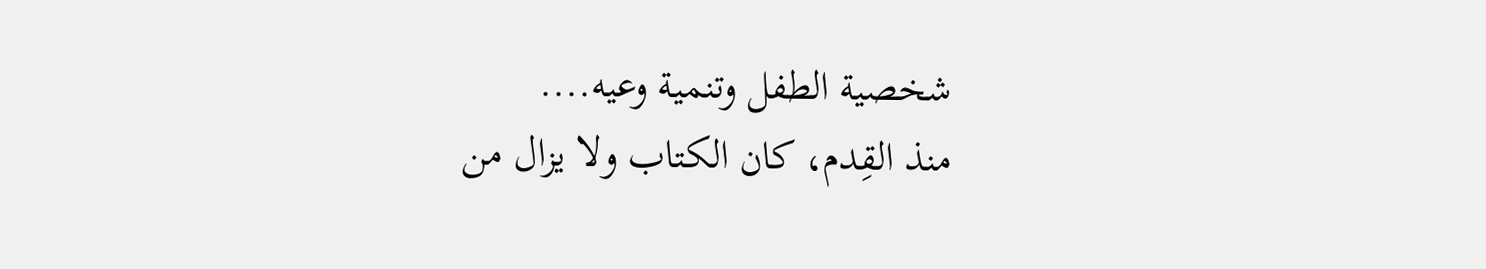شخصية الطفل وتنمية وعيه....
منذ القِدم، كان الكتاب ولا يزال من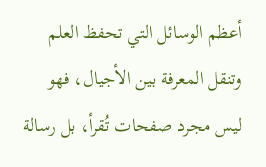أعظم الوسائل التي تحفظ العلم وتنقل المعرفة بين الأجيال، فهو ليس مجرد صفحات تُقرأ، بل رسالة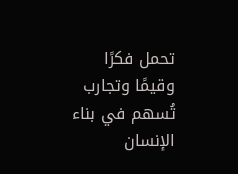تحمل فكرًا وقيمًا وتجارب تُسهم في بناء الإنسان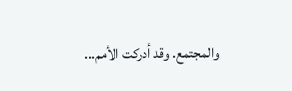والمجتمع. وقد أدركت الأمم...